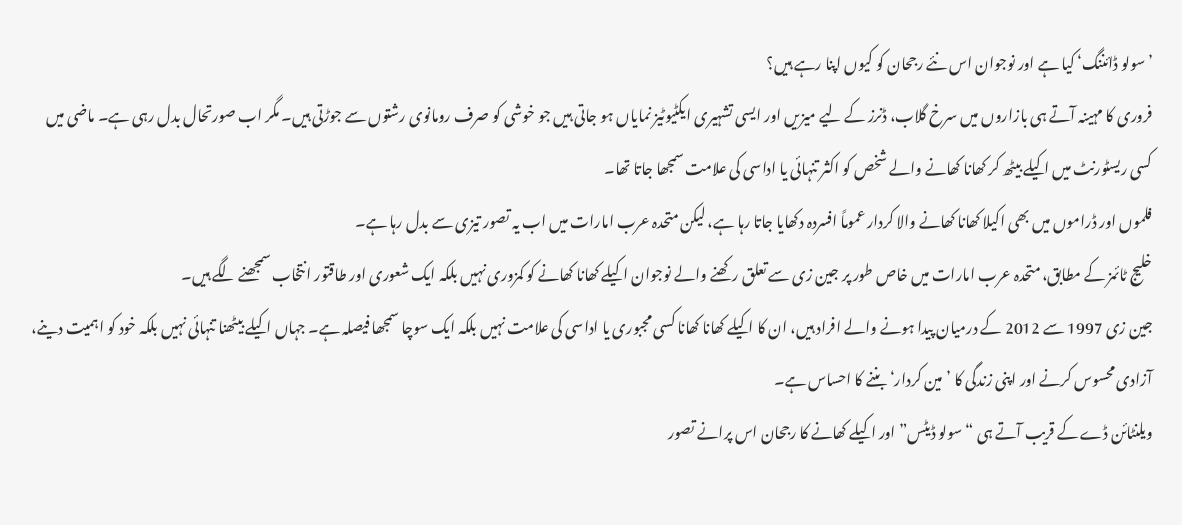’سولو ڈائننگ‘ کیا ہے اور نوجوان اس نئے رجحان کو کیوں اپنا رہے ہیں؟
فروری کا مہینہ آتے ہی بازاروں میں سرخ گلاب، ڈنرز کے لیے میزیں اور ایسی تشہیری ایکٹیوٹیز نمایاں ہو جاتی ہیں جو خوشی کو صرف رومانوی رشتوں سے جوڑتی ہیں۔ مگر اب صورتحال بدل رہی ہے۔ ماضی میں کسی ریسٹورنٹ میں اکیلے بیٹھ کر کھانا کھانے والے شخص کو اکثر تنہائی یا اداسی کی علامت سمجھا جاتا تھا۔
فلموں اور ڈراموں میں بھی اکیلا کھانا کھانے والا کردار عموماً افسردہ دکھایا جاتا رہا ہے، لیکن متحدہ عرب امارات میں اب یہ تصور تیزی سے بدل رہا ہے۔
خلیج ٹائمز کے مطابق، متحدہ عرب امارات میں خاص طور پر جین زی سے تعلق رکھنے والے نوجوان اکیلے کھانا کھانے کو کمزوری نہیں بلکہ ایک شعوری اور طاقتور انتخاب سمجھنے لگے ہیں۔
جین زی 1997 سے 2012 کے درمیان پیدا ہونے والے افراد ہیں، ان کا اکیلے کھانا کھانا کسی مجبوری یا اداسی کی علامت نہیں بلکہ ایک سوچا سمجھا فیصلہ ہے۔ جہاں اکیلے بیٹھنا تنہائی نہیں بلکہ خود کو اہمیت دینے، آزادی محسوس کرنے اور اپنی زندگی کا ’مین کردار‘ بننے کا احساس ہے۔
ویلنٹائن ڈے کے قریب آتے ہی “سولو ڈیٹس” اور اکیلے کھانے کا رجحان اس پرانے تصور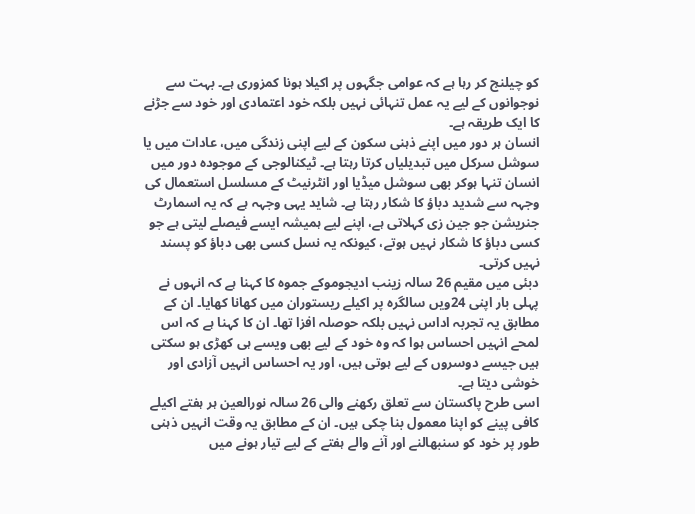کو چیلنج کر رہا ہے کہ عوامی جگہوں پر اکیلا ہونا کمزوری ہے۔ بہت سے نوجوانوں کے لیے یہ عمل تنہائی نہیں بلکہ خود اعتمادی اور خود سے جڑنے کا ایک طریقہ ہے۔
انسان ہر دور میں اپنے ذہنی سکون کے لیے اپنی زندگی میں، عادات میں یا سوشل سرکل میں تبدیلیاں کرتا رہتا ہے۔ ٹیکنالوجی کے موجودہ دور میں انسان تنہا ہوکر بھی سوشل میڈیا اور انٹرنیٹ کے مسلسل استعمال کی وجہہ سے شدید دباؤ کا شکار رہتا ہے۔ شاید یہی وجہہ ہے کہ یہ اسمارٹ جنریشن جو جین زی کہلاتی ہے، اپنے لیے ہمیشہ ایسے فیصلے لیتی ہے جو کسی دباؤ کا شکار نہیں ہوتے، کیونکہ یہ نسل کسی بھی دباؤ کو پسند نہیں کرتی۔
دبئی میں مقیم 26 سالہ زینب ادیجوموکے جموہ کا کہنا ہے کہ انہوں نے پہلی بار اپنی 24ویں سالگرہ پر اکیلے ریستوران میں کھانا کھایا۔ ان کے مطابق یہ تجربہ اداس نہیں بلکہ حوصلہ افزا تھا۔ ان کا کہنا ہے کہ اس لمحے انہیں احساس ہوا کہ وہ خود کے لیے بھی ویسے ہی کھڑی ہو سکتی ہیں جیسے دوسروں کے لیے ہوتی ہیں، اور یہ احساس انہیں آزادی اور خوشی دیتا ہے۔
اسی طرح پاکستان سے تعلق رکھنے والی 26 سالہ نورالعین ہر ہفتے اکیلے کافی پینے کو اپنا معمول بنا چکی ہیں۔ ان کے مطابق یہ وقت انہیں ذہنی طور پر خود کو سنبھالنے اور آنے والے ہفتے کے لیے تیار ہونے میں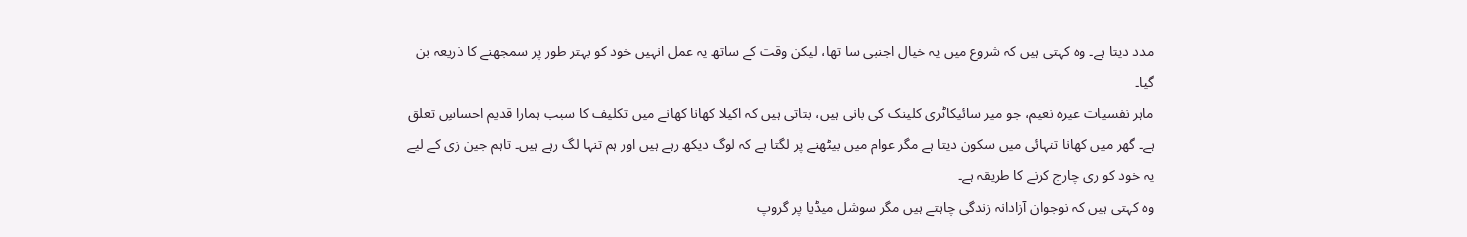مدد دیتا ہے۔ وہ کہتی ہیں کہ شروع میں یہ خیال اجنبی سا تھا، لیکن وقت کے ساتھ یہ عمل انہیں خود کو بہتر طور پر سمجھنے کا ذریعہ بن گیا۔
ماہر نفسیات عیرہ نعیم، جو میر سائیکاٹری کلینک کی بانی ہیں، بتاتی ہیں کہ اکیلا کھانا کھانے میں تکلیف کا سبب ہمارا قدیم احساسِ تعلق ہے۔ گھر میں کھانا تنہائی میں سکون دیتا ہے مگر عوام میں بیٹھنے پر لگتا ہے کہ لوگ دیکھ رہے ہیں اور ہم تنہا لگ رہے ہیں۔ تاہم جین زی کے لیے یہ خود کو ری چارج کرنے کا طریقہ ہے۔
وہ کہتی ہیں کہ نوجوان آزادانہ زندگی چاہتے ہیں مگر سوشل میڈیا پر گروپ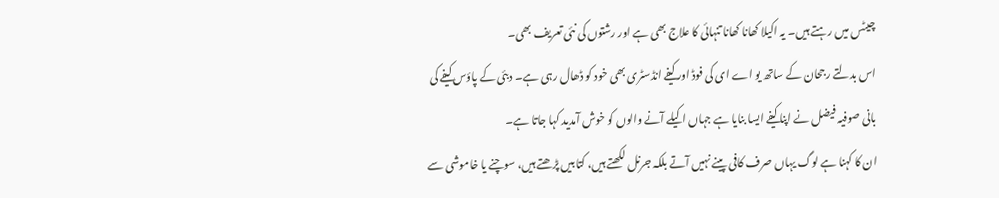چیٹس میں رہتے ہیں۔ یہ اکیلا کھانا کھانا تنہائی کا علاج بھی ہے اور رشتوں کی نئی تعریف بھی۔
اس بدلتے رجحان کے ساتھ یو اے ای کی فوڈ اور کیفے انڈسٹری بھی خود کو ڈھال رہی ہے۔ دبئی کے پاؤس کیفے کی بانی صوفیہ فیضل نے اپنا کیفے ایسا بنایا ہے جہاں اکیلے آنے والوں کو خوش آمدید کہا جاتا ہے۔
ان کا کہنا ہے لوگ یہاں صرف کافی پینے نہیں آتے بلکہ جرنل لکھتے ہیں، کتابیں پڑھتے ہیں، سوچنے یا خاموشی سے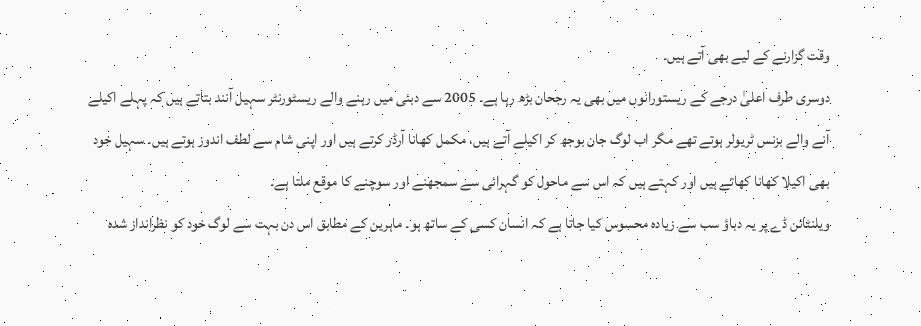وقت گزارنے کے لیے بھی آتے ہیں۔
دوسری طرف اعلیٰ درجے کے ریستورانوں میں بھی یہ رجحان بڑھ رہا ہے۔ 2005 سے دبئی میں رہنے والے ریسٹورنٹر سہیل آنند بتاتے ہیں کہ پہلے اکیلے آنے والے بزنس ٹریولر ہوتے تھے مگر اب لوگ جان بوجھ کر اکیلے آتے ہیں، مکمل کھانا آرڈر کرتے ہیں اور اپنی شام سے لطف اندوز ہوتے ہیں۔ سہیل خود بھی اکیلا کھانا کھاتے ہیں اور کہتے ہیں کہ اس سے ماحول کو گہرائی سے سمجھنے اور سوچنے کا موقع ملتا ہے۔
ویلنٹائن ڈے پر یہ دباؤ سب سے زیادہ محسوس کیا جاتا ہے کہ انسان کسی کے ساتھ ہو۔ ماہرین کے مطابق اس دن بہت سے لوگ خود کو نظرانداز شدہ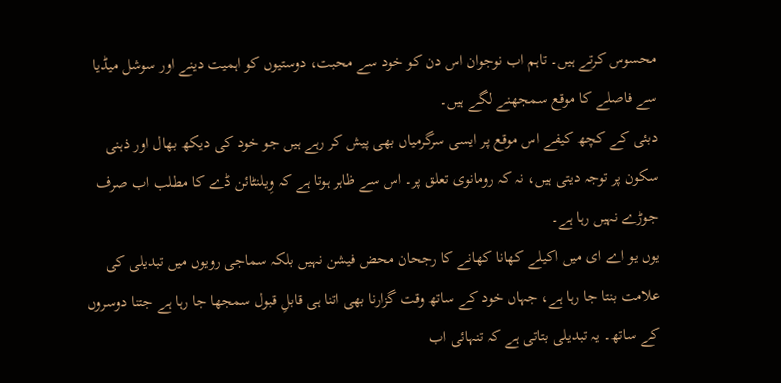محسوس کرتے ہیں۔ تاہم اب نوجوان اس دن کو خود سے محبت، دوستیوں کو اہمیت دینے اور سوشل میڈیا سے فاصلے کا موقع سمجھنے لگے ہیں۔
دبئی کے کچھ کیفے اس موقع پر ایسی سرگرمیاں بھی پیش کر رہے ہیں جو خود کی دیکھ بھال اور ذہنی سکون پر توجہ دیتی ہیں، نہ کہ رومانوی تعلق پر۔ اس سے ظاہر ہوتا ہے کہ وِیلنٹائن ڈے کا مطلب اب صرف جوڑے نہیں رہا ہے۔
یوں یو اے ای میں اکیلے کھانا کھانے کا رجحان محض فیشن نہیں بلکہ سماجی رویوں میں تبدیلی کی علامت بنتا جا رہا ہے، جہاں خود کے ساتھ وقت گزارنا بھی اتنا ہی قابلِ قبول سمجھا جا رہا ہے جتنا دوسروں کے ساتھ۔ یہ تبدیلی بتاتی ہے کہ تنہائی اب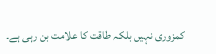کمزوری نہیں بلکہ طاقت کا علامت بن رہی ہے۔